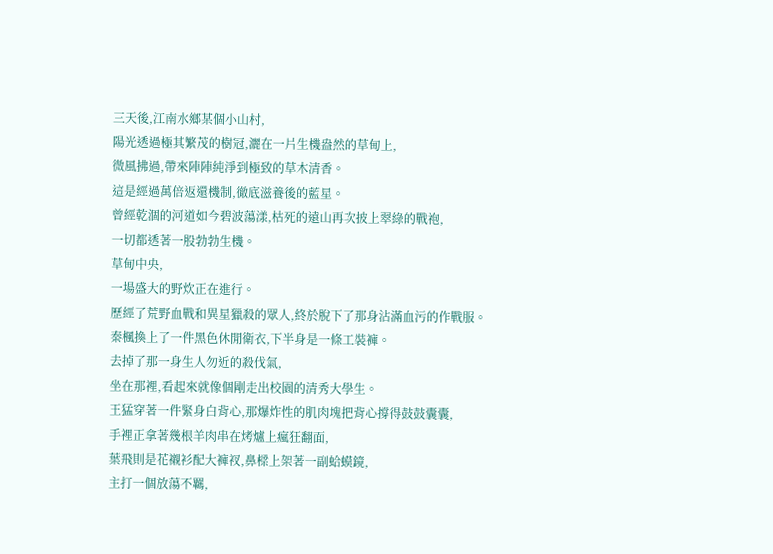三天後,江南水鄉某個小山村,
陽光透過極其繁茂的樹冠,灑在一片生機盎然的草甸上,
微風拂過,帶來陣陣純淨到極致的草木清香。
這是經過萬倍返還機制,徹底滋養後的藍星。
曾經乾涸的河道如今碧波蕩漾,枯死的遠山再次披上翠綠的戰袍,
一切都透著一股勃勃生機。
草甸中央,
一場盛大的野炊正在進行。
歷經了荒野血戰和異星獵殺的眾人,終於脫下了那身沾滿血污的作戰服。
秦楓換上了一件黑色休閒衛衣,下半身是一條工裝褲。
去掉了那一身生人勿近的殺伐氣,
坐在那裡,看起來就像個剛走出校園的清秀大學生。
王猛穿著一件緊身白背心,那爆炸性的肌肉塊把背心撐得鼓鼓囊囊,
手裡正拿著幾根羊肉串在烤爐上瘋狂翻面,
葉飛則是花襯衫配大褲衩,鼻樑上架著一副蛤蟆鏡,
主打一個放蕩不羈,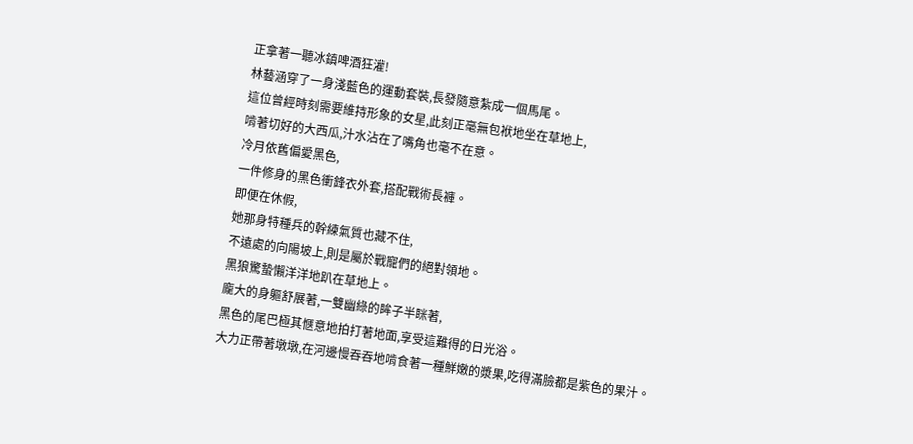正拿著一聽冰鎮啤酒狂灌!
林藝涵穿了一身淺藍色的運動套裝,長發隨意紮成一個馬尾。
這位曾經時刻需要維持形象的女星,此刻正毫無包袱地坐在草地上,
啃著切好的大西瓜,汁水沾在了嘴角也毫不在意。
冷月依舊偏愛黑色,
一件修身的黑色衝鋒衣外套,搭配戰術長褲。
即便在休假,
她那身特種兵的幹練氣質也藏不住,
不遠處的向陽坡上,則是屬於戰寵們的絕對領地。
黑狼驚蟄懶洋洋地趴在草地上。
龐大的身軀舒展著,一雙幽綠的眸子半眯著,
黑色的尾巴極其愜意地拍打著地面,享受這難得的日光浴。
大力正帶著墩墩,在河邊慢吞吞地啃食著一種鮮嫩的漿果,吃得滿臉都是紫色的果汁。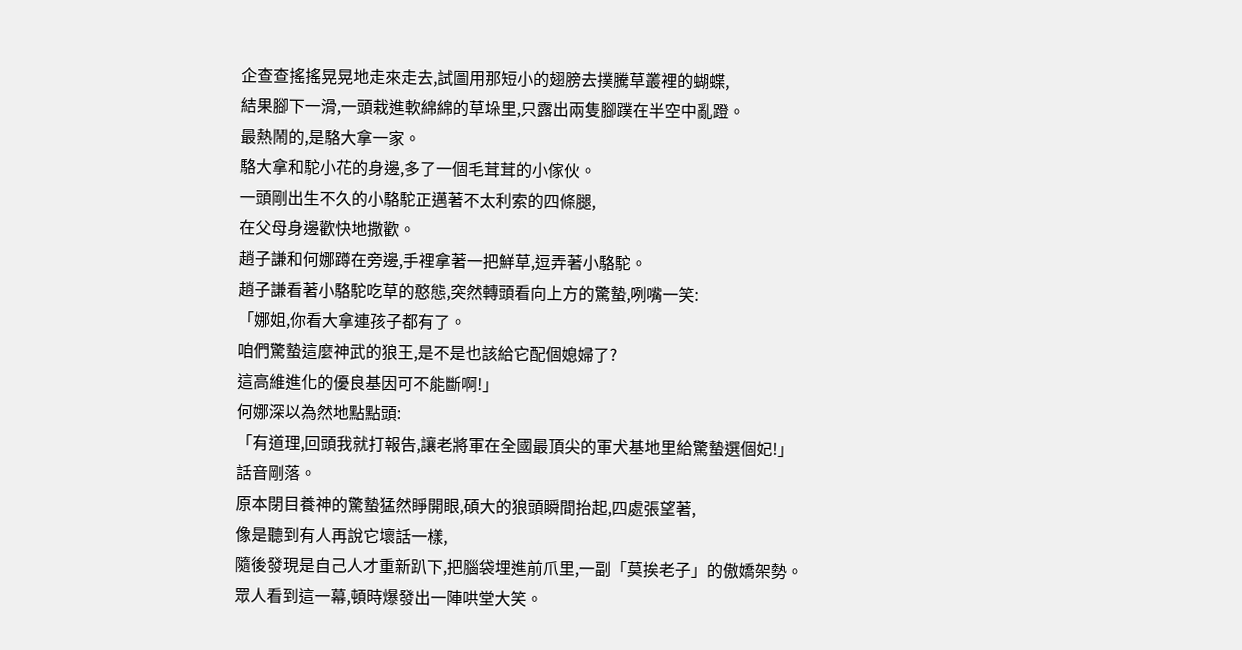企查查搖搖晃晃地走來走去,試圖用那短小的翅膀去撲騰草叢裡的蝴蝶,
結果腳下一滑,一頭栽進軟綿綿的草垛里,只露出兩隻腳蹼在半空中亂蹬。
最熱鬧的,是駱大拿一家。
駱大拿和駝小花的身邊,多了一個毛茸茸的小傢伙。
一頭剛出生不久的小駱駝正邁著不太利索的四條腿,
在父母身邊歡快地撒歡。
趙子謙和何娜蹲在旁邊,手裡拿著一把鮮草,逗弄著小駱駝。
趙子謙看著小駱駝吃草的憨態,突然轉頭看向上方的驚蟄,咧嘴一笑:
「娜姐,你看大拿連孩子都有了。
咱們驚蟄這麼神武的狼王,是不是也該給它配個媳婦了?
這高維進化的優良基因可不能斷啊!」
何娜深以為然地點點頭:
「有道理,回頭我就打報告,讓老將軍在全國最頂尖的軍犬基地里給驚蟄選個妃!」
話音剛落。
原本閉目養神的驚蟄猛然睜開眼,碩大的狼頭瞬間抬起,四處張望著,
像是聽到有人再說它壞話一樣,
隨後發現是自己人才重新趴下,把腦袋埋進前爪里,一副「莫挨老子」的傲嬌架勢。
眾人看到這一幕,頓時爆發出一陣哄堂大笑。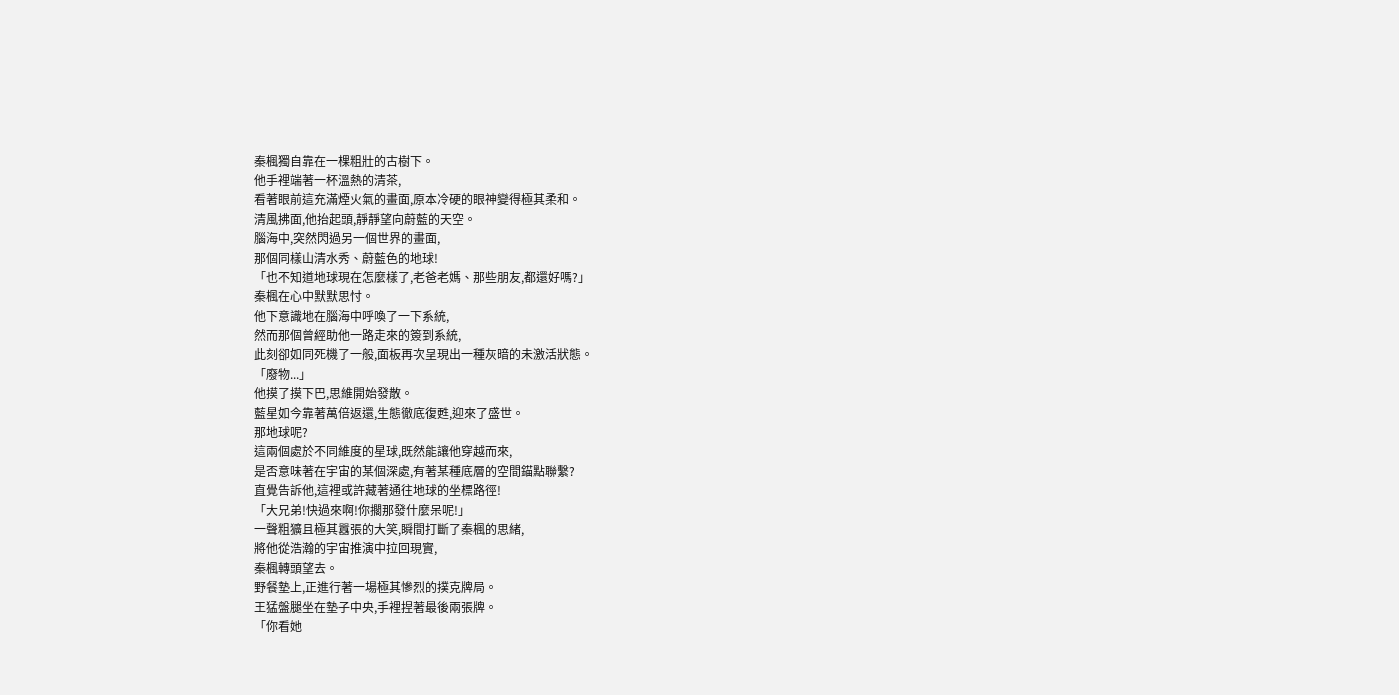秦楓獨自靠在一棵粗壯的古樹下。
他手裡端著一杯溫熱的清茶,
看著眼前這充滿煙火氣的畫面,原本冷硬的眼神變得極其柔和。
清風拂面,他抬起頭,靜靜望向蔚藍的天空。
腦海中,突然閃過另一個世界的畫面,
那個同樣山清水秀、蔚藍色的地球!
「也不知道地球現在怎麼樣了,老爸老媽、那些朋友,都還好嗎?」
秦楓在心中默默思忖。
他下意識地在腦海中呼喚了一下系統,
然而那個曾經助他一路走來的簽到系統,
此刻卻如同死機了一般,面板再次呈現出一種灰暗的未激活狀態。
「廢物...」
他摸了摸下巴,思維開始發散。
藍星如今靠著萬倍返還,生態徹底復甦,迎來了盛世。
那地球呢?
這兩個處於不同維度的星球,既然能讓他穿越而來,
是否意味著在宇宙的某個深處,有著某種底層的空間錨點聯繫?
直覺告訴他,這裡或許藏著通往地球的坐標路徑!
「大兄弟!快過來啊!你擱那發什麼呆呢!」
一聲粗獷且極其囂張的大笑,瞬間打斷了秦楓的思緒,
將他從浩瀚的宇宙推演中拉回現實,
秦楓轉頭望去。
野餐墊上,正進行著一場極其慘烈的撲克牌局。
王猛盤腿坐在墊子中央,手裡捏著最後兩張牌。
「你看她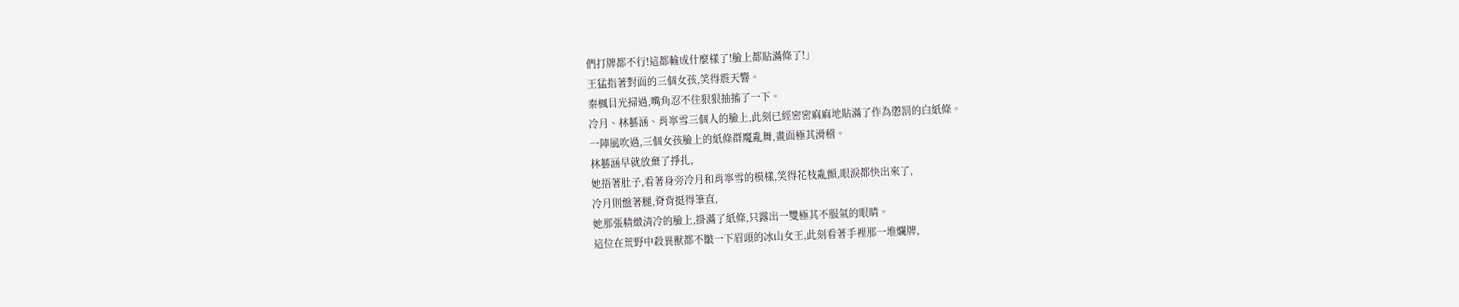們打牌都不行!這都輸成什麼樣了!臉上都貼滿條了!」
王猛指著對面的三個女孩,笑得震天響。
秦楓目光掃過,嘴角忍不住狠狠抽搐了一下。
冷月、林藝涵、肖寧雪三個人的臉上,此刻已經密密麻麻地貼滿了作為懲罰的白紙條。
一陣風吹過,三個女孩臉上的紙條群魔亂舞,畫面極其滑稽。
林藝涵早就放棄了掙扎,
她捂著肚子,看著身旁冷月和肖寧雪的模樣,笑得花枝亂顫,眼淚都快出來了,
冷月則盤著腿,脊背挺得筆直,
她那張精緻清冷的臉上,掛滿了紙條,只露出一雙極其不服氣的眼睛。
這位在荒野中殺異獸都不皺一下眉頭的冰山女王,此刻看著手裡那一堆爛牌,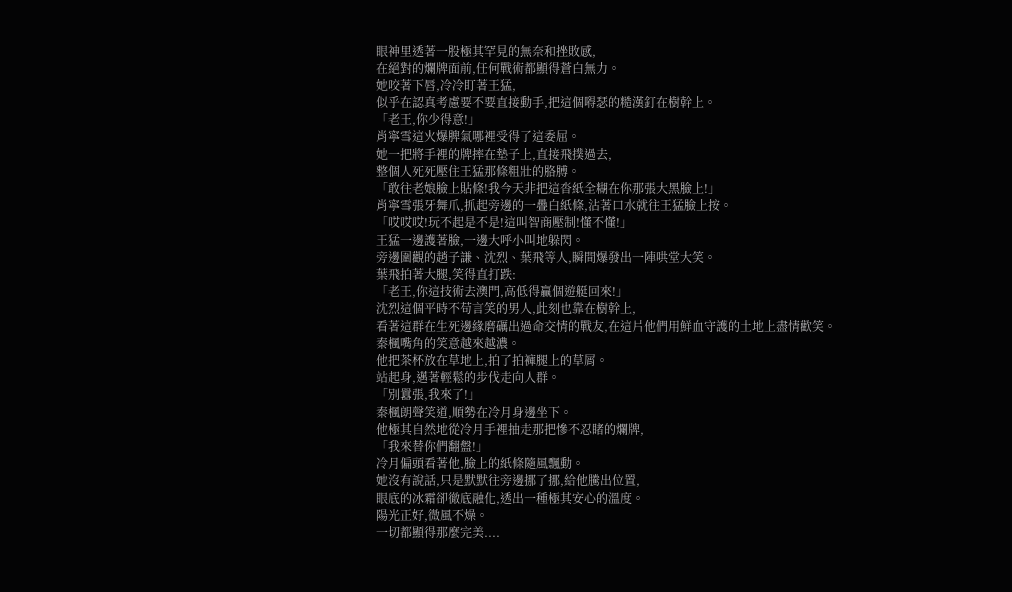眼神里透著一股極其罕見的無奈和挫敗感,
在絕對的爛牌面前,任何戰術都顯得蒼白無力。
她咬著下唇,冷冷盯著王猛,
似乎在認真考慮要不要直接動手,把這個嘚瑟的糙漢釘在樹幹上。
「老王,你少得意!」
肖寧雪這火爆脾氣哪裡受得了這委屈。
她一把將手裡的牌摔在墊子上,直接飛撲過去,
整個人死死壓住王猛那條粗壯的胳膊。
「敢往老娘臉上貼條!我今天非把這沓紙全糊在你那張大黑臉上!」
肖寧雪張牙舞爪,抓起旁邊的一疊白紙條,沾著口水就往王猛臉上按。
「哎哎哎!玩不起是不是!這叫智商壓制!懂不懂!」
王猛一邊護著臉,一邊大呼小叫地躲閃。
旁邊圍觀的趙子謙、沈烈、葉飛等人,瞬間爆發出一陣哄堂大笑。
葉飛拍著大腿,笑得直打跌:
「老王,你這技術去澳門,高低得贏個遊艇回來!」
沈烈這個平時不苟言笑的男人,此刻也靠在樹幹上,
看著這群在生死邊緣磨礪出過命交情的戰友,在這片他們用鮮血守護的土地上盡情歡笑。
秦楓嘴角的笑意越來越濃。
他把茶杯放在草地上,拍了拍褲腿上的草屑。
站起身,邁著輕鬆的步伐走向人群。
「別囂張,我來了!」
秦楓朗聲笑道,順勢在冷月身邊坐下。
他極其自然地從冷月手裡抽走那把慘不忍睹的爛牌,
「我來替你們翻盤!」
冷月偏頭看著他,臉上的紙條隨風飄動。
她沒有說話,只是默默往旁邊挪了挪,給他騰出位置,
眼底的冰霜卻徹底融化,透出一種極其安心的溫度。
陽光正好,微風不燥。
一切都顯得那麼完美....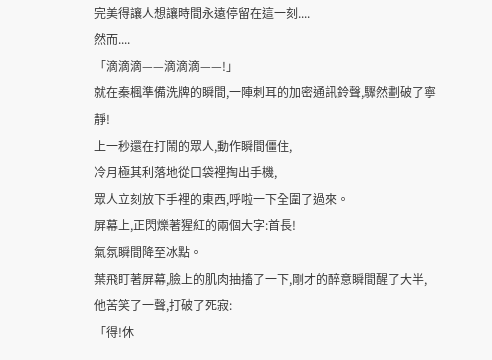完美得讓人想讓時間永遠停留在這一刻....
然而....
「滴滴滴——滴滴滴——!」
就在秦楓準備洗牌的瞬間,一陣刺耳的加密通訊鈴聲,驟然劃破了寧靜!
上一秒還在打鬧的眾人,動作瞬間僵住,
冷月極其利落地從口袋裡掏出手機,
眾人立刻放下手裡的東西,呼啦一下全圍了過來。
屏幕上,正閃爍著猩紅的兩個大字:首長!
氣氛瞬間降至冰點。
葉飛盯著屏幕,臉上的肌肉抽搐了一下,剛才的醉意瞬間醒了大半,
他苦笑了一聲,打破了死寂:
「得!休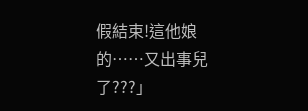假結束!這他娘的……又出事兒了???」